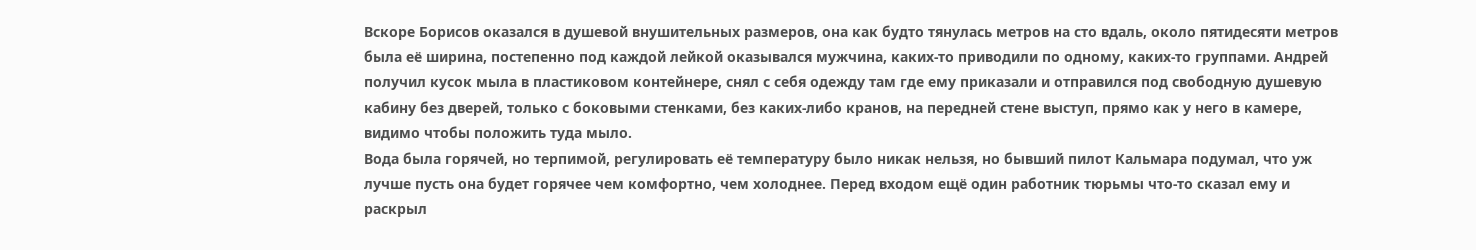Вскоре Борисов оказался в душевой внушительных размеров, она как будто тянулась метров на сто вдаль, около пятидесяти метров была её ширина, постепенно под каждой лейкой оказывался мужчина, каких-то приводили по одному, каких-то группами. Андрей получил кусок мыла в пластиковом контейнере, снял с себя одежду там где ему приказали и отправился под свободную душевую кабину без дверей, только с боковыми стенками, без каких-либо кранов, на передней стене выступ, прямо как у него в камере, видимо чтобы положить туда мыло.
Вода была горячей, но терпимой, регулировать её температуру было никак нельзя, но бывший пилот Кальмара подумал, что уж лучше пусть она будет горячее чем комфортно, чем холоднее. Перед входом ещё один работник тюрьмы что-то сказал ему и раскрыл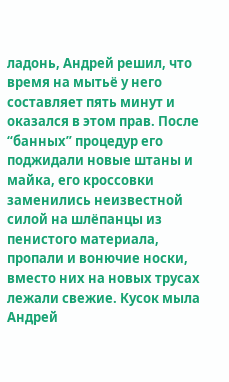ладонь, Андрей решил, что время на мытьё у него составляет пять минут и оказался в этом прав. После “банных” процедур его поджидали новые штаны и майка, его кроссовки заменились неизвестной силой на шлёпанцы из пенистого материала, пропали и вонючие носки, вместо них на новых трусах лежали свежие. Кусок мыла Андрей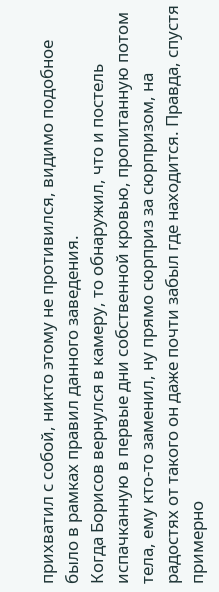прихватил с собой, никто этому не противился, видимо подобное было в рамках правил данного заведения.
Когда Борисов вернулся в камеру, то обнаружил, что и постель испачканную в первые дни собственной кровью, пропитанную потом тела, ему кто-то заменил, ну прямо сюрприз за сюрпризом, на радостях от такого он даже почти забыл где находится. Правда, спустя примерно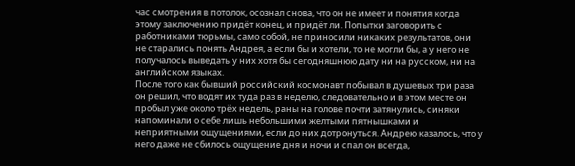час смотрения в потолок, осознал снова, что он не имеет и понятия когда этому заключению придёт конец, и придёт ли. Попытки заговорить с работниками тюрьмы, само собой, не приносили никаких результатов, они не старались понять Андрея, а если бы и хотели, то не могли бы, а у него не получалось выведать у них хотя бы сегодняшнюю дату ни на русском, ни на английском языках.
После того как бывший российский космонавт побывал в душевых три раза он решил, что водят их туда раз в неделю, следовательно и в этом месте он пробыл уже около трёх недель, раны на голове почти затянулись, синяки напоминали о себе лишь небольшими желтыми пятнышками и неприятными ощущениями, если до них дотронуться. Андрею казалось, что у него даже не сбилось ощущение дня и ночи и спал он всегда,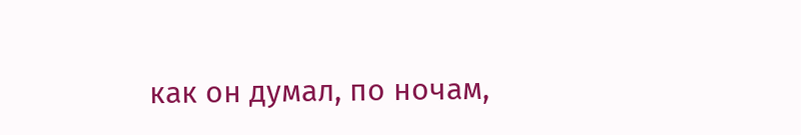как он думал, по ночам,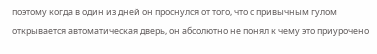поэтому когда в один из дней он проснулся от того, что с привычным гулом открывается автоматическая дверь, он абсолютно не понял к чему это приурочено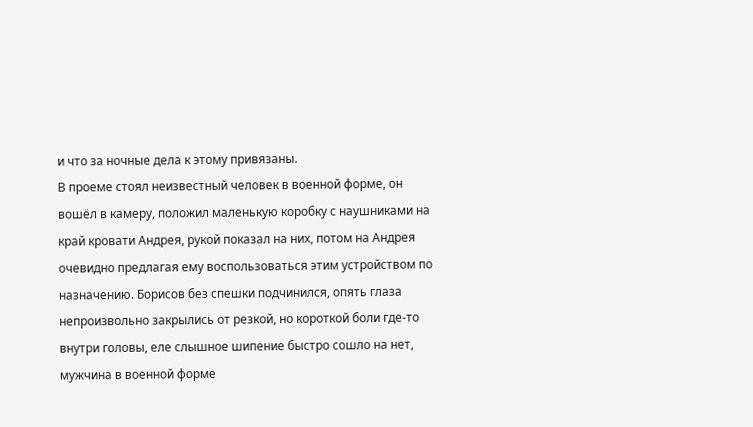и что за ночные дела к этому привязаны.
В проеме стоял неизвестный человек в военной форме, он вошёл в камеру, положил маленькую коробку с наушниками на край кровати Андрея, рукой показал на них, потом на Андрея очевидно предлагая ему воспользоваться этим устройством по назначению. Борисов без спешки подчинился, опять глаза непроизвольно закрылись от резкой, но короткой боли где-то внутри головы, еле слышное шипение быстро сошло на нет, мужчина в военной форме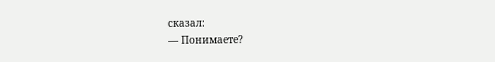сказал:
— Понимаете?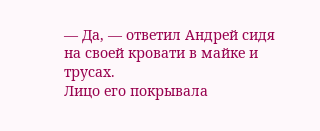— Да, — ответил Андрей сидя на своей кровати в майке и трусах.
Лицо его покрывала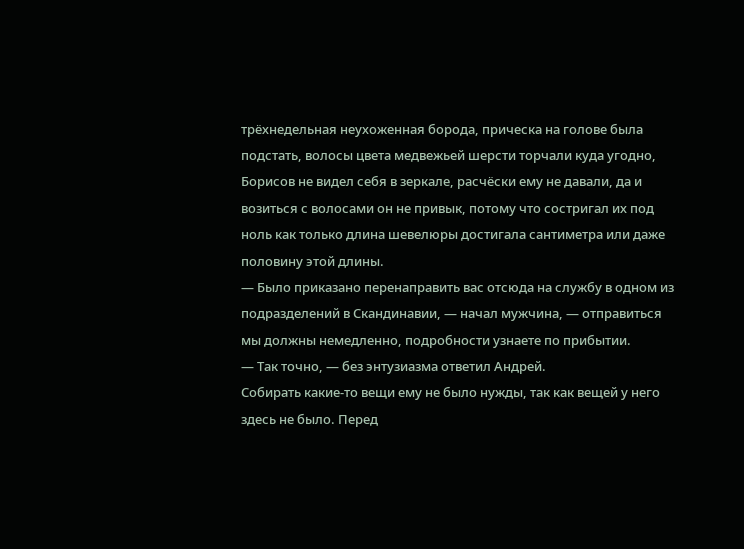трёхнедельная неухоженная борода, прическа на голове была подстать, волосы цвета медвежьей шерсти торчали куда угодно, Борисов не видел себя в зеркале, расчёски ему не давали, да и возиться с волосами он не привык, потому что состригал их под ноль как только длина шевелюры достигала сантиметра или даже половину этой длины.
— Было приказано перенаправить вас отсюда на службу в одном из подразделений в Скандинавии, — начал мужчина, — отправиться мы должны немедленно, подробности узнаете по прибытии.
— Так точно, — без энтузиазма ответил Андрей.
Собирать какие-то вещи ему не было нужды, так как вещей у него здесь не было. Перед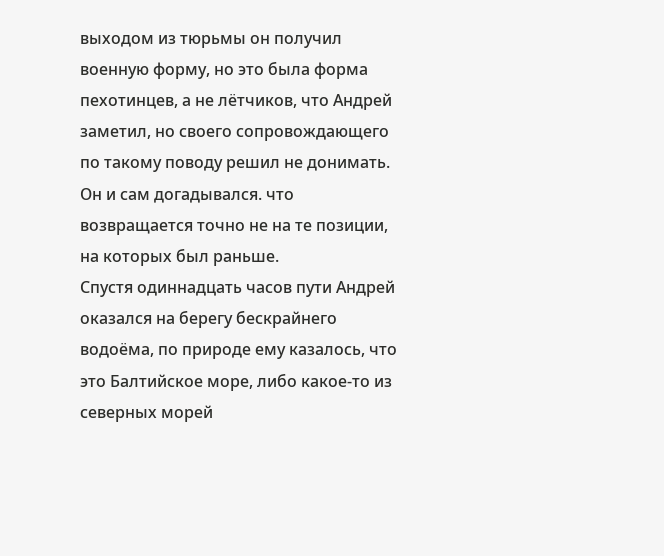выходом из тюрьмы он получил военную форму, но это была форма пехотинцев, а не лётчиков, что Андрей заметил, но своего сопровождающего по такому поводу решил не донимать. Он и сам догадывался. что возвращается точно не на те позиции, на которых был раньше.
Спустя одиннадцать часов пути Андрей оказался на берегу бескрайнего водоёма, по природе ему казалось, что это Балтийское море, либо какое-то из северных морей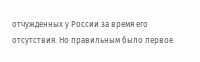отчужденных у России за время его отсутствия. Но правильным было первое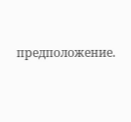предположение.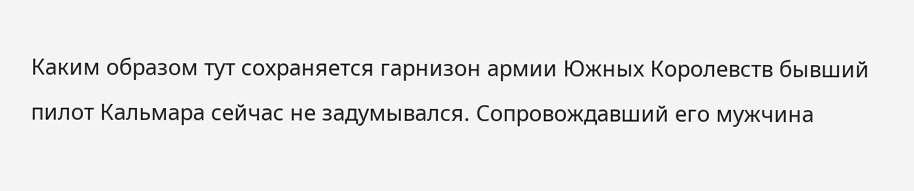Каким образом тут сохраняется гарнизон армии Южных Королевств бывший пилот Кальмара сейчас не задумывался. Сопровождавший его мужчина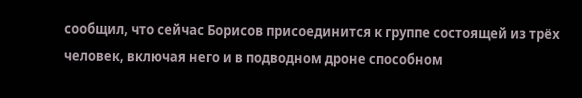сообщил, что сейчас Борисов присоединится к группе состоящей из трёх человек, включая него и в подводном дроне способном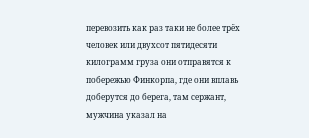перевозить как раз таки не более трёх человек или двухсот пятидесяти килограмм груза они отправятся к побережью Финкорпа, где они вплавь доберутся до берега, там сержант, мужчина указал на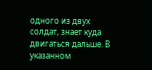одного из двух солдат, знает куда двигаться дальше. В указанном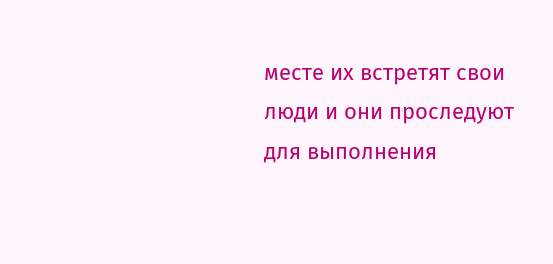месте их встретят свои люди и они проследуют для выполнения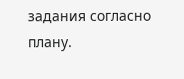задания согласно плану.